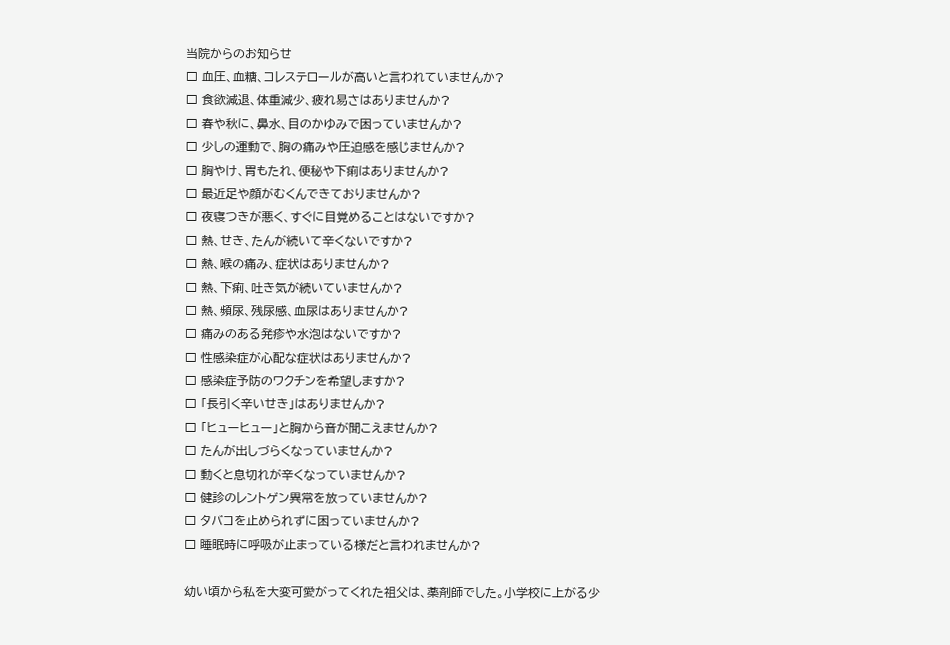当院からのお知らせ
□ 血圧、血糖、コレステロールが高いと言われていませんか?
□ 食欲減退、体重減少、疲れ易さはありませんか?
□ 春や秋に、鼻水、目のかゆみで困っていませんか?
□ 少しの運動で、胸の痛みや圧迫感を感じませんか?
□ 胸やけ、胃もたれ、便秘や下痢はありませんか?
□ 最近足や顔がむくんできておりませんか?
□ 夜寝つきが悪く、すぐに目覚めることはないですか?
□ 熱、せき、たんが続いて辛くないですか?
□ 熱、喉の痛み、症状はありませんか?
□ 熱、下痢、吐き気が続いていませんか?
□ 熱、頻尿、残尿感、血尿はありませんか?
□ 痛みのある発疹や水泡はないですか?
□ 性感染症が心配な症状はありませんか?
□ 感染症予防のワクチンを希望しますか?
□ 「長引く辛いせき」はありませんか?
□ 「ヒューヒュー」と胸から音が聞こえませんか?
□ たんが出しづらくなっていませんか?
□ 動くと息切れが辛くなっていませんか?
□ 健診のレントゲン異常を放っていませんか?
□ タバコを止められずに困っていませんか?
□ 睡眠時に呼吸が止まっている様だと言われませんか?

幼い頃から私を大変可愛がってくれた祖父は、薬剤師でした。小学校に上がる少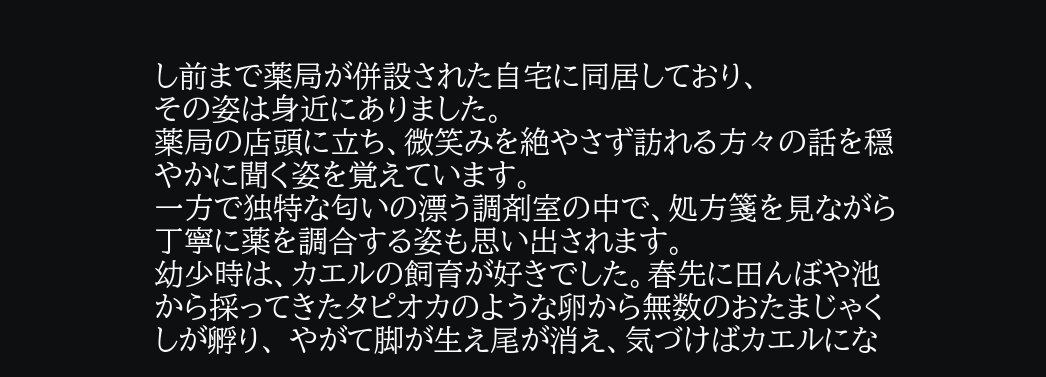し前まで薬局が併設された自宅に同居しており、
その姿は身近にありました。
薬局の店頭に立ち、微笑みを絶やさず訪れる方々の話を穏やかに聞く姿を覚えています。
一方で独特な匂いの漂う調剤室の中で、処方箋を見ながら丁寧に薬を調合する姿も思い出されます。
幼少時は、カエルの飼育が好きでした。春先に田んぼや池から採ってきたタピオカのような卵から無数のおたまじゃくしが孵り、 やがて脚が生え尾が消え、気づけばカエルにな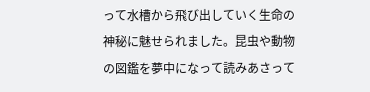って水槽から飛び出していく生命の神秘に魅せられました。昆虫や動物の図鑑を夢中になって読みあさって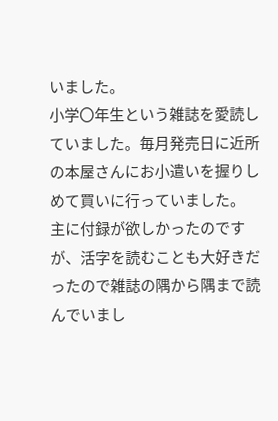いました。
小学〇年生という雑誌を愛読していました。毎月発売日に近所の本屋さんにお小遣いを握りしめて買いに行っていました。
主に付録が欲しかったのですが、活字を読むことも大好きだったので雑誌の隅から隅まで読んでいまし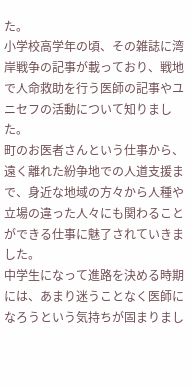た。
小学校高学年の頃、その雑誌に湾岸戦争の記事が載っており、戦地で人命救助を行う医師の記事やユニセフの活動について知りました。
町のお医者さんという仕事から、遠く離れた紛争地での人道支援まで、身近な地域の方々から人種や立場の違った人々にも関わることができる仕事に魅了されていきました。
中学生になって進路を決める時期には、あまり迷うことなく医師になろうという気持ちが固まりまし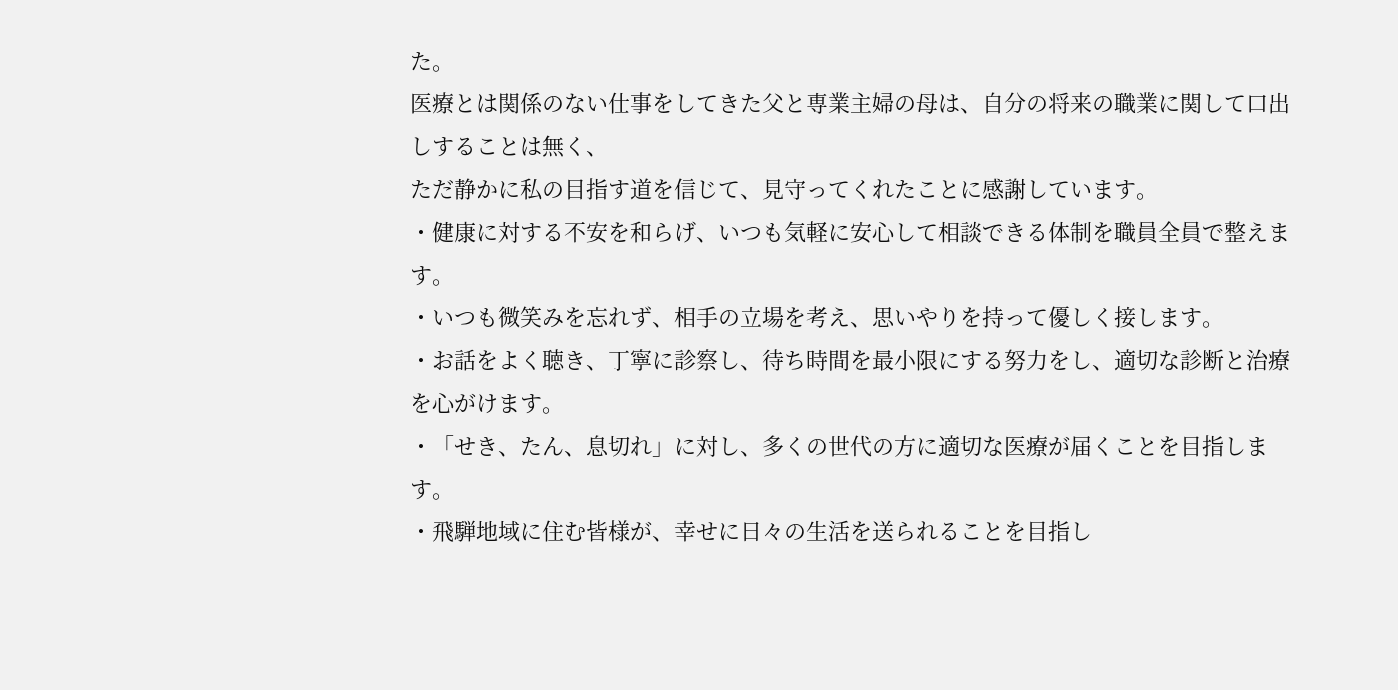た。
医療とは関係のない仕事をしてきた父と専業主婦の母は、自分の将来の職業に関して口出しすることは無く、
ただ静かに私の目指す道を信じて、見守ってくれたことに感謝しています。
・健康に対する不安を和らげ、いつも気軽に安心して相談できる体制を職員全員で整えます。
・いつも微笑みを忘れず、相手の立場を考え、思いやりを持って優しく接します。
・お話をよく聴き、丁寧に診察し、待ち時間を最小限にする努力をし、適切な診断と治療を心がけます。
・「せき、たん、息切れ」に対し、多くの世代の方に適切な医療が届くことを目指します。
・飛騨地域に住む皆様が、幸せに日々の生活を送られることを目指し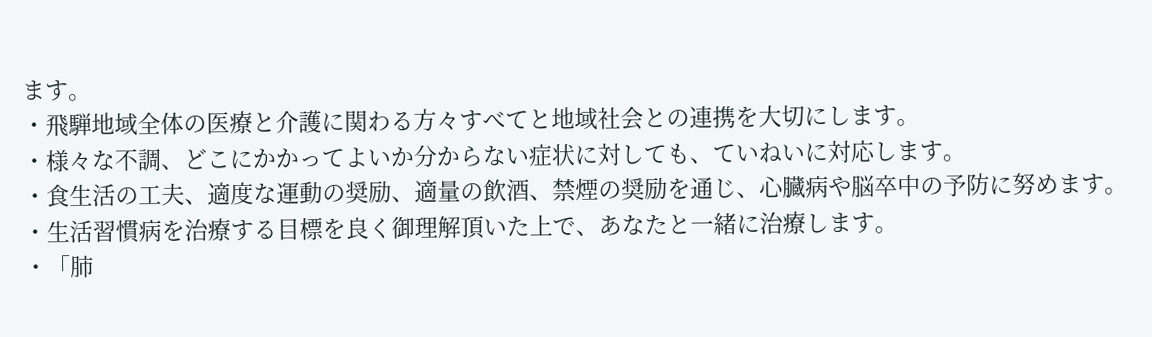ます。
・飛騨地域全体の医療と介護に関わる方々すべてと地域社会との連携を大切にします。
・様々な不調、どこにかかってよいか分からない症状に対しても、ていねいに対応します。
・食生活の工夫、適度な運動の奨励、適量の飲酒、禁煙の奨励を通じ、心臓病や脳卒中の予防に努めます。
・生活習慣病を治療する目標を良く御理解頂いた上で、あなたと一緒に治療します。
・「肺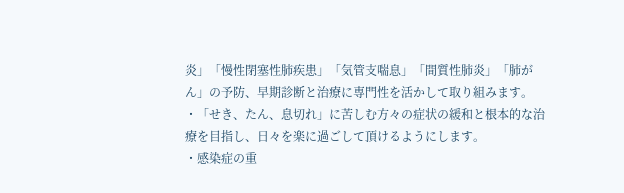炎」「慢性閉塞性肺疾患」「気管支喘息」「間質性肺炎」「肺がん」の予防、早期診断と治療に専門性を活かして取り組みます。
・「せき、たん、息切れ」に苦しむ方々の症状の緩和と根本的な治療を目指し、日々を楽に過ごして頂けるようにします。
・感染症の重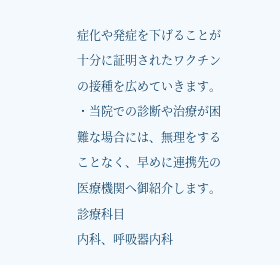症化や発症を下げることが十分に証明されたワクチンの接種を広めていきます。
・当院での診断や治療が困難な場合には、無理をすることなく、早めに連携先の医療機関へ御紹介します。
診療科目
内科、呼吸器内科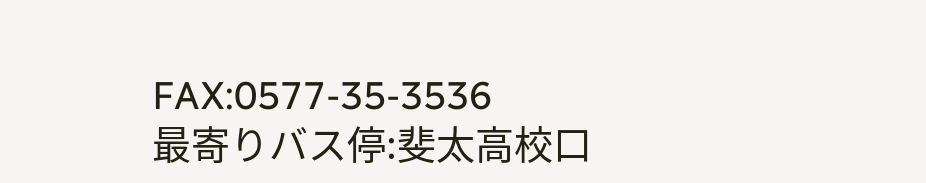FAX:0577-35-3536
最寄りバス停:斐太高校口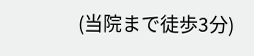(当院まで徒歩3分)